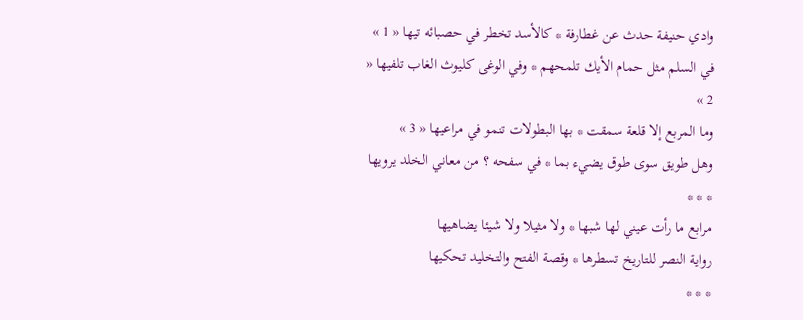وادي حنيفة حدث عن غطارفة * كالأسد تخطر في حصبائه تيها « 1 »
في السلم مثل حمام الأيك تلمحهم * وفي الوغى كليوث الغاب تلفيها « 2 »
وما المربع إلا قلعة سمقت * بها البطولات تنمو في مراعيها « 3 »
وهل طويق سوى طوق يضيء بما * في سفحه ؟ من معاني الخلد يرويها
* * *
مرابع ما رأت عيني لها شبها * ولا مثيلا ولا شيئا يضاهيها
رواية النصر للتاريخ تسطرها * وقصة الفتح والتخليد تحكيها
* * *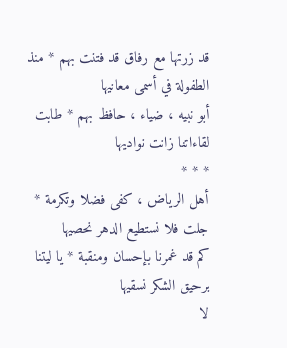قد زرتها مع رفاق قد فتنت بهم * منذ الطفولة في أسمى معانيها
أبو نبيه ، ضياء ، حافظ بهم * طابت لقاءاتنا زانت نواديها
* * *
أهل الرياض ، كفى فضلا وتكرمة * جلت فلا نستطيع الدهر نحصيها
كم قد غمرنا بإحسان ومنقبة * يا ليتنا برحيق الشكر نسقيها
لا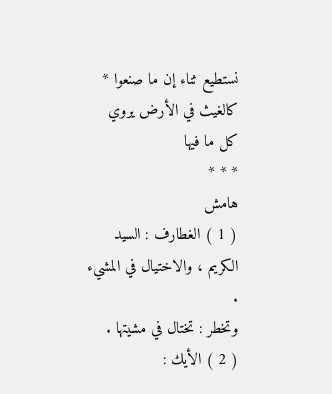نستطيع ثناء إن ما صنعوا * كالغيث في الأرض يروي كل ما فيها
* * *
هامش
( 1 ) الغطارف : السيد الكريم ، والاختيال في المشيء .
وتخطر : تختال في مشيتها .
( 2 ) الأيك :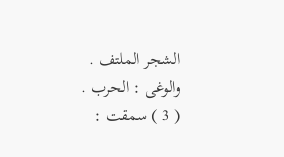الشجر الملتف .
والوغى : الحرب .
( 3 ) سمقت :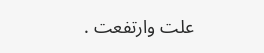علت وارتفعت .